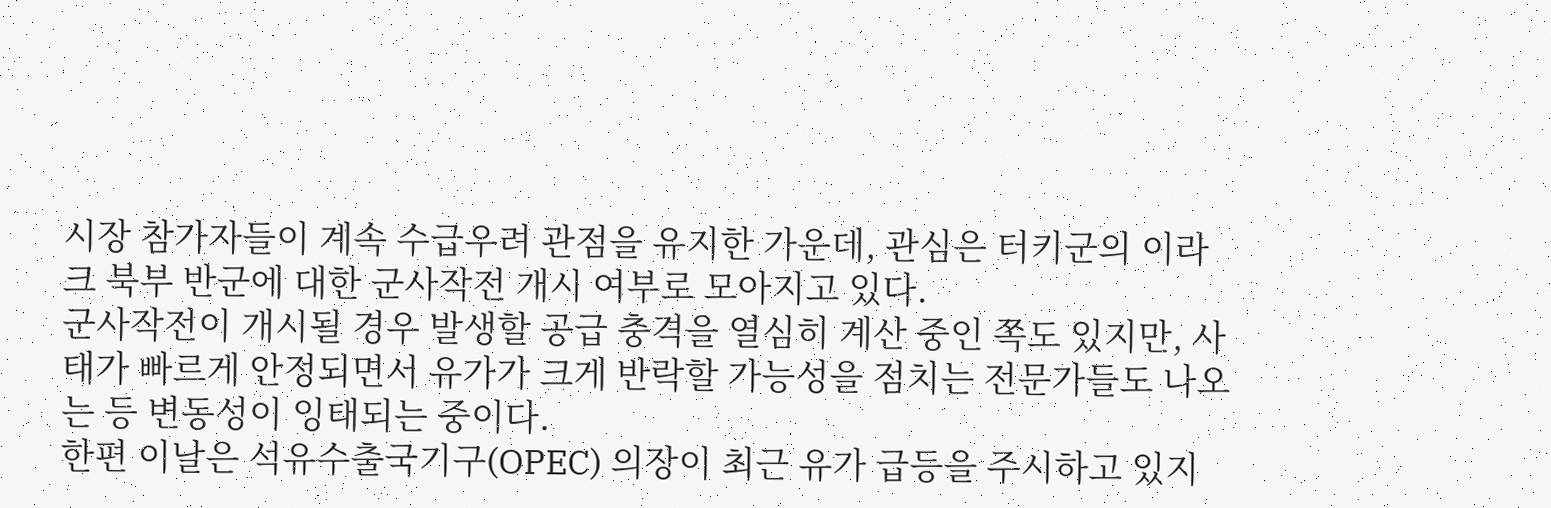시장 참가자들이 계속 수급우려 관점을 유지한 가운데, 관심은 터키군의 이라크 북부 반군에 대한 군사작전 개시 여부로 모아지고 있다.
군사작전이 개시될 경우 발생할 공급 충격을 열심히 계산 중인 쪽도 있지만, 사태가 빠르게 안정되면서 유가가 크게 반락할 가능성을 점치는 전문가들도 나오는 등 변동성이 잉태되는 중이다.
한편 이날은 석유수출국기구(OPEC) 의장이 최근 유가 급등을 주시하고 있지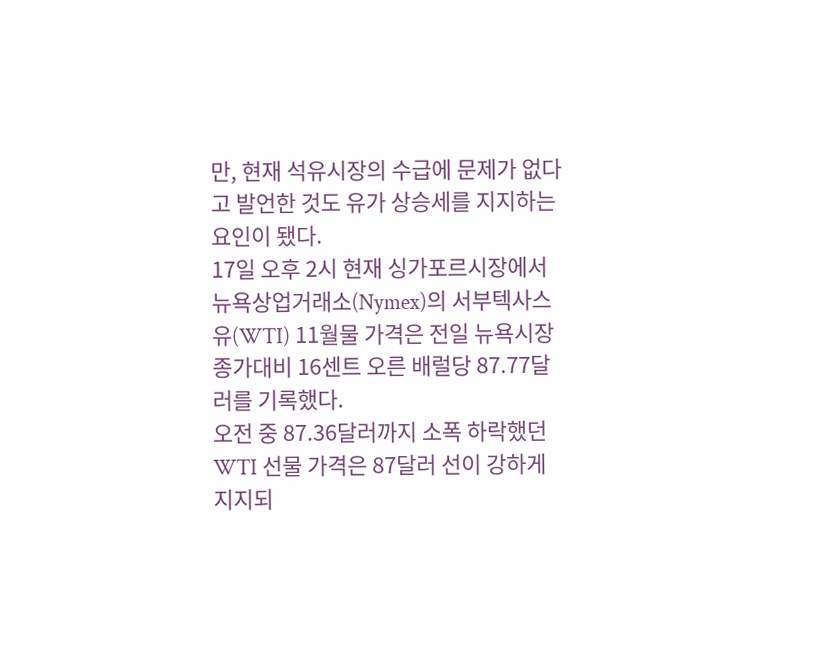만, 현재 석유시장의 수급에 문제가 없다고 발언한 것도 유가 상승세를 지지하는 요인이 됐다.
17일 오후 2시 현재 싱가포르시장에서 뉴욕상업거래소(Nymex)의 서부텍사스유(WTI) 11월물 가격은 전일 뉴욕시장 종가대비 16센트 오른 배럴당 87.77달러를 기록했다.
오전 중 87.36달러까지 소폭 하락했던 WTI 선물 가격은 87달러 선이 강하게 지지되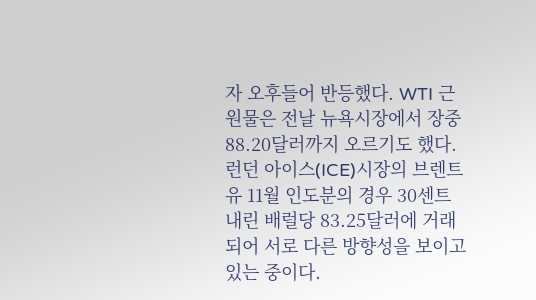자 오후들어 반등했다. WTI 근원물은 전날 뉴욕시장에서 장중 88.20달러까지 오르기도 했다.
런던 아이스(ICE)시장의 브렌트유 11월 인도분의 경우 30센트 내린 배럴당 83.25달러에 거래되어 서로 다른 방향성을 보이고 있는 중이다.